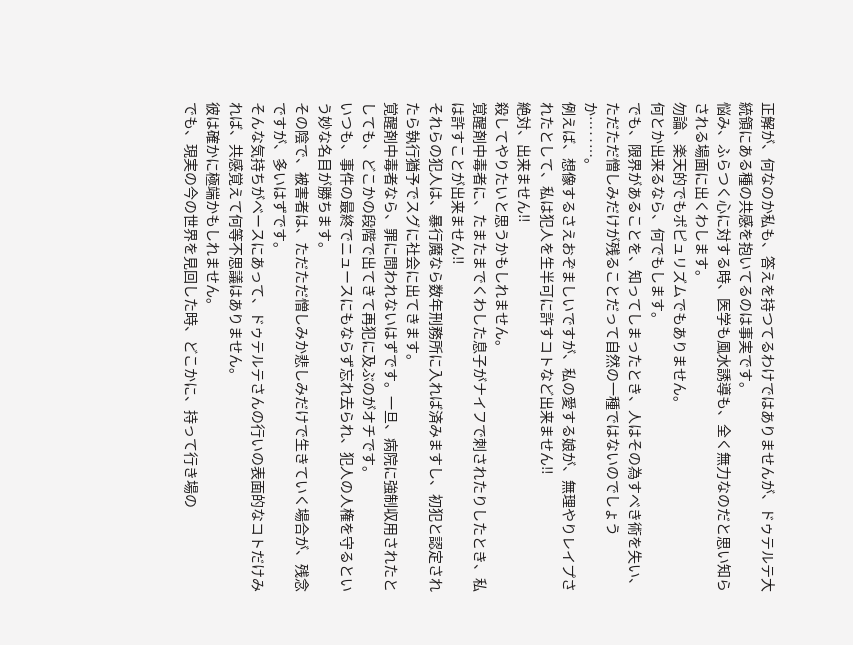正解が、何なのか私も、答えを持つてるわけではありませんが、ドゥテルテ大統領にある種の共感を抱いてるのは事実です。
悩み、ふらつく心に対する時、医学も風水誘導も、全く無力なのだと思い知らされる場面に出くわします。
勿論、楽天的でもポピュリズムでもありません。
何とか出来るなら、何でもします。
でも、限界があることを、知ってしまったとき、人はその為すべき術を失い、ただただ憎しみだけが残ることだって自然の一種ではないのでしょうか…‥…。
例えば、想像するさえおぞましいですが、私の愛する娘が、無理やりレイプされたとして、私は犯人を生半可に許すコトなど出来ません‼
絶対、出来ません‼
殺してやりたいと思うかもしれません。
覚醒剤中毒者に、たまたまでくわした息子がナイフで刺されたりしたとき、私は許すことが出来ません‼
それらの犯人は、暴行魔なら数年刑務所に入れば済みますし、初犯と認定されたら執行猶予でスグに社会に出てきます。
覚醒剤中毒者なら、罪に問われないはずです。一旦、病院に強制収用されたとしても、どこかの段階で出てきて再犯に及ぶのがオチです。
いつも、事件の最終でニュースにもならず忘れ去られ、犯人の人権を守るという妙な名目が勝ちます。
その陰で、被害者は、ただただ憎しみか悲しみだけで生きていく場合が、残念ですが、多いはずです。
そんな気持ちがベースにあって、ドゥテルテさんの行いの表面的なコトだけみれば、共感覚えて何等不思議はありません。
彼は確かに極端かもしれません。
でも、現実の今の世界を見回した時、どこかに、持って行き場の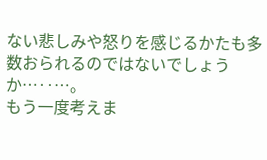ない悲しみや怒りを感じるかたも多数おられるのではないでしょうか…‥…。
もう一度考えま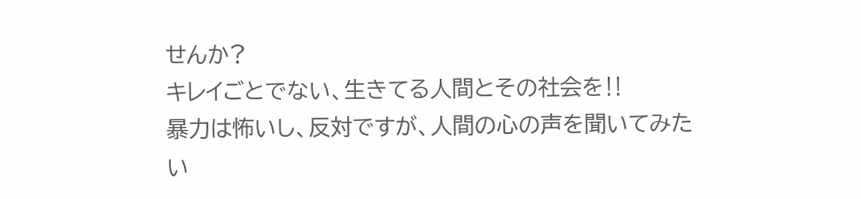せんか?
キレイごとでない、生きてる人間とその社会を‼
暴力は怖いし、反対ですが、人間の心の声を聞いてみたい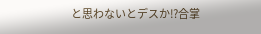と思わないとデスか⁉合掌